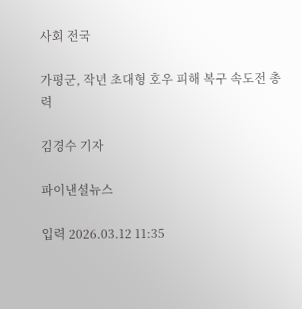사회 전국

가평군, 작년 초대형 호우 피해 복구 속도전 총력

김경수 기자

파이낸셜뉴스

입력 2026.03.12 11:35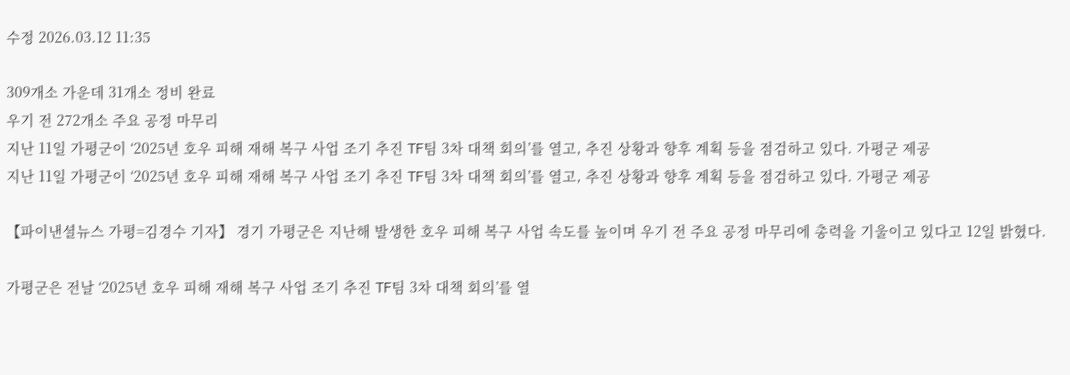수정 2026.03.12 11:35

309개소 가운데 31개소 정비 완료
우기 전 272개소 주요 공정 마무리
지난 11일 가평군이 ‘2025년 호우 피해 재해 복구 사업 조기 추진 TF팀 3차 대책 회의’를 열고, 추진 상황과 향후 계획 등을 점검하고 있다. 가평군 제공
지난 11일 가평군이 ‘2025년 호우 피해 재해 복구 사업 조기 추진 TF팀 3차 대책 회의’를 열고, 추진 상황과 향후 계획 등을 점검하고 있다. 가평군 제공

【파이낸셜뉴스 가평=김경수 기자】 경기 가평군은 지난해 발생한 호우 피해 복구 사업 속도를 높이며 우기 전 주요 공정 마무리에 총력을 기울이고 있다고 12일 밝혔다.

가평군은 전날 ‘2025년 호우 피해 재해 복구 사업 조기 추진 TF팀 3차 대책 회의’를 열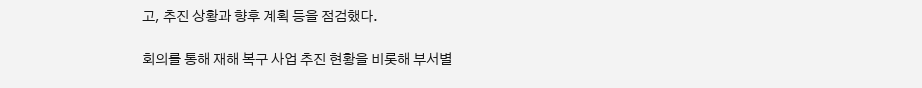고, 추진 상황과 향후 계획 등을 점검했다.

회의를 통해 재해 복구 사업 추진 현황을 비롯해 부서별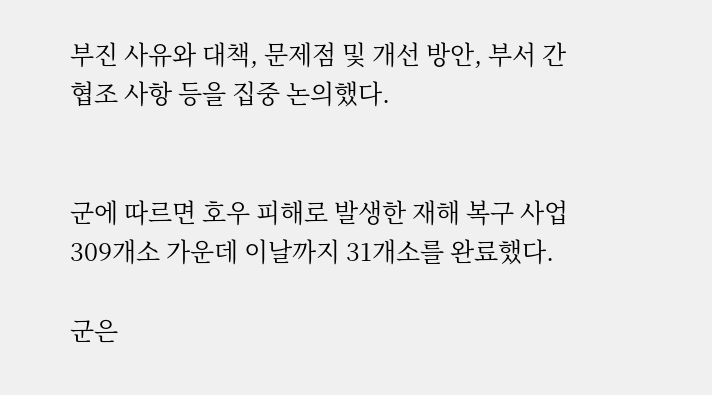부진 사유와 대책, 문제점 및 개선 방안, 부서 간 협조 사항 등을 집중 논의했다.


군에 따르면 호우 피해로 발생한 재해 복구 사업 309개소 가운데 이날까지 31개소를 완료했다.

군은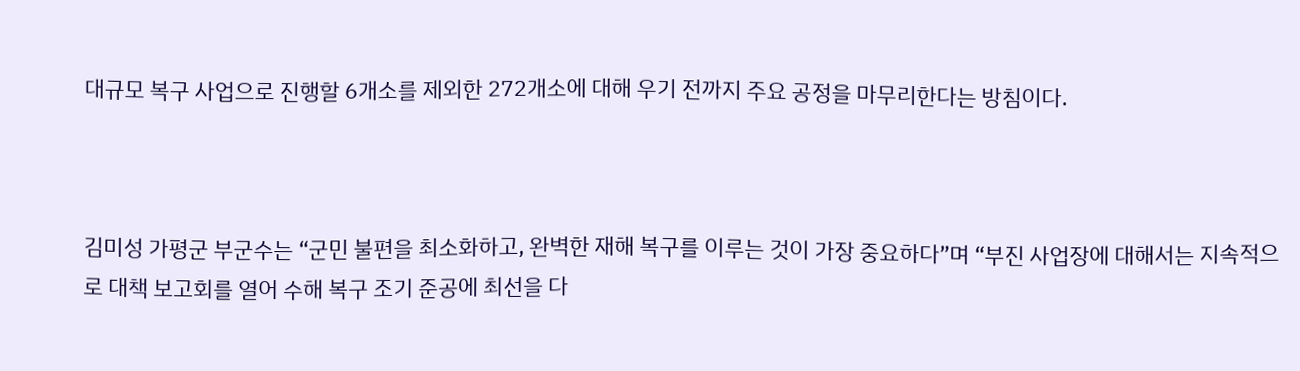대규모 복구 사업으로 진행할 6개소를 제외한 272개소에 대해 우기 전까지 주요 공정을 마무리한다는 방침이다.



김미성 가평군 부군수는 “군민 불편을 최소화하고, 완벽한 재해 복구를 이루는 것이 가장 중요하다”며 “부진 사업장에 대해서는 지속적으로 대책 보고회를 열어 수해 복구 조기 준공에 최선을 다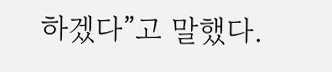하겠다”고 말했다.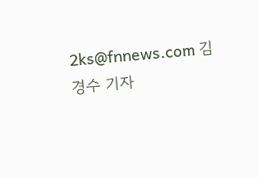2ks@fnnews.com 김경수 기자